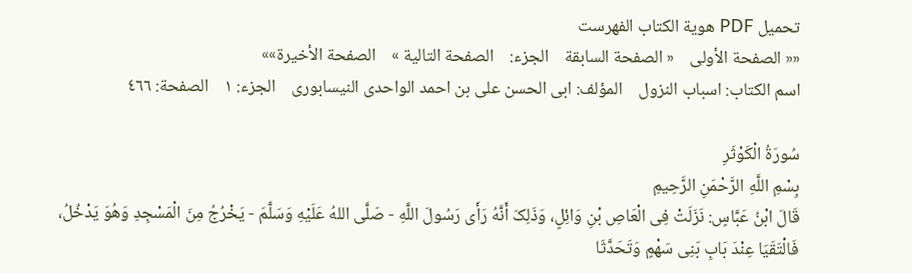تحمیل PDF هویة الکتاب الفهرست
«« الصفحة الأولی    « الصفحة السابقة    الجزء:    الصفحة التالیة »    الصفحة الأخیرة»»
اسم الکتاب: اسباب النزول    المؤلف: ابی الحسن علی بن احمد الواحدی النیسابوری    الجزء: ۱    الصفحة: ٤٦٦

سُورَةُ الْکَوْثَرِ
بِسْمِ اللَّهِ الرَّحْمَنِ الرَّحِیمِ
قَالَ ابْنُ عَبَّاسٍ: نَزَلَتْ فِی الْعَاصِ بْنِ وَائِلٍ، وَذَلِکَ أَنَّهُ رَأَى رَسُولَ اللَّهِ - صَلَّى اللهُ عَلَیْهِ وَسَلَّمَ - یَخْرُجُ مِنَ الْمَسْجِدِ وَهُوَ یَدْخُلُ، فَالْتَقَیَا عِنْدَ بَابِ بَنِی سَهْمٍ وَتَحَدَّثَا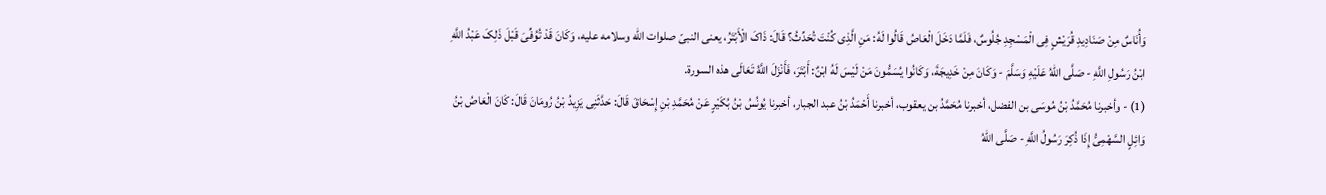وَأُنَاسٌ مِنْ صَنَادِیدِ قُرَیْشٍ فِی الْمَسْجِدِ جُلُوسٌ، فَلَمَّا دَخَلَ الْعَاصُ قَالُوا لَهُ: مَنِ الَّذِی کُنْتَ تُحَدِّثُ؟ قَالَ: ذَاکَ الْأَبْتَرُ، یعنی النبیّ صلوات الله وسلامه علیه، وَکَانَ قَدْ تُوُفِّیَ قَبْلَ ذَلِکَ عَبْدُ اللَّهِ ابْنُ رَسُولِ اللَّهِ - صَلَّى اللهُ عَلَیْهِ وَسَلَّمَ - وَکَانَ مِنْ خَدِیجَةَ، وَکَانُوا یُسَمُّونَ مَنْ لَیْسَ لَهُ ابْنٌ: أَبْتَرَ، فَأَنْزَلَ اللَّهُ تَعَالَى هذه السورة.
(1) - وأخبرنا مُحَمَّدُ بْنُ مُوسَى بن الفضل، أخبرنا مُحَمَّدُ بن یعقوب، أخبرنا أَحْمَدُ بْنُ عبد الجبار، أخبرنا یُونُسُ بْنُ بُکَیْرٍ عَنْ مُحَمَّدِ بْنِ إِسْحَاقَ قَالَ: حَدَّثَنِی یَزِیدُ بْنُ رُومَانَ قَالَ: کَانَ الْعَاصُ بْنُ وَائِلٍ السَّهْمِیُّ إِذَا ذُکِرَ رَسُولُ اللَّهِ - صَلَّى اللهُ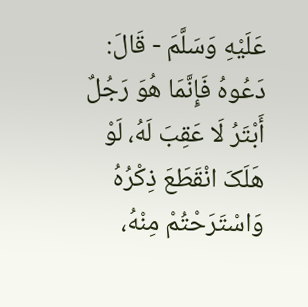عَلَیْهِ وَسَلَّمَ - قَالَ: دَعُوهُ فَإِنَّمَا هُوَ رَجُلٌ أَبْتَرُ لَا عَقِبَ لَهُ، لَوْ هَلَکَ انْقَطَعَ ذِکْرُهُ وَاسْتَرَحْتُمْ مِنْهُ،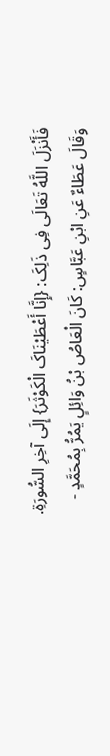فَأَنْزَلَ اللَّهُ تَعَالَى فِی ذَلِکَ: {إِنَّا أَعْطَیْنَاکَ الْکَوْثَرَ} إِلَى آخِرِ السُّورَةِ.
وَقَالَ عَطَاءٌ عَنِ ابْنِ عَبَّاسٍ: کَانَ الْعَاصُ بْنُ وَائِلٍ یَمُرُّ بِمُحَمَّدٍ -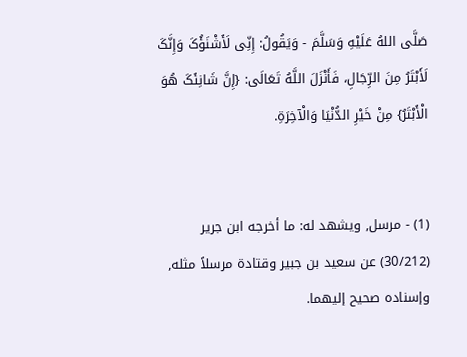صَلَّى اللهُ عَلَیْهِ وَسَلَّمَ - وَیَقُولُ: إِنِّی لَأَشْنَؤُکَ وَإِنَّکَ لَأَبْتَرُ مِنَ الرِّجَالِ، فَأَنْزَلَ اللَّهُ تَعَالَى: {إِنَّ شَانِئَکَ هُوَ الْأَبْتَرُ} مِنْ خَیْرِ الدُّنْیَا وَالْآخِرَةِ.


(1) - مرسل, ویشهد له: ما أخرجه ابن جریر (30/212) عن سعید بن جبیر وقتادة مرسلاً مثله, وإسناده صحیح إلیهما.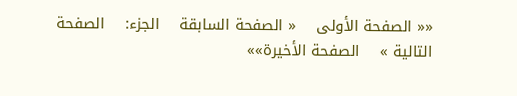«« الصفحة الأولی    « الصفحة السابقة    الجزء:    الصفحة التالیة »    الصفحة الأخیرة»»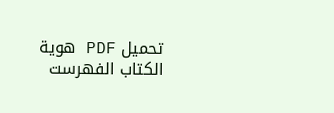تحمیل PDF هویة الکتاب الفهرست